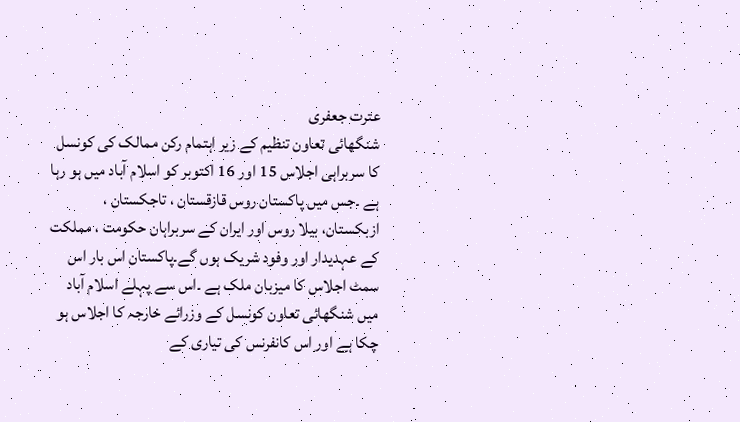عترت جعفری
شنگھائی تعاون تنظیم کے زیر اہتمام رکن ممالک کی کونسل کا سربراہی اجلاس 15 اور 16 اکتوبر کو اسلام آباد میں ہو رہا ہے ۔جس میں پاکستان روس قازقستان ، تاجکستان ، ازبکستان، بیلا روس اور ایران کے سربراہان حکومت ، مملکت کے عہدیدار اور وفود شریک ہوں گے۔پاکستان اس بار اس سمٹ اجلاس کا میزبان ملک ہے ۔اس سے پہلے اسلام آباد میں شنگھائی تعاون کونسل کے وزرائے خارجہ کا اجلاس ہو چکا ہے اور اس کانفرنس کی تیاری کے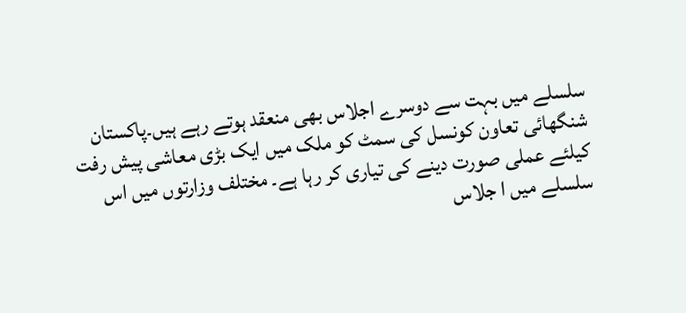سلسلے میں بہت سے دوسرے اجلاس بھی منعقد ہوتے رہے ہیں۔پاکستان شنگھائی تعاون کونسل کی سمٹ کو ملک میں ایک بڑی معاشی پیش رفت کیلئے عملی صورت دینے کی تیاری کر رہا ہے۔ مختلف وزارتوں میں اس سلسلے میں ا جلاس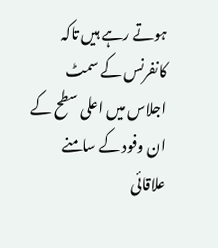ہوتے رہے ہیں تاکہ کانفرنس کے سمٹ اجلاس میں اعلی سطح کے ان وفود کے سامنے علاقائی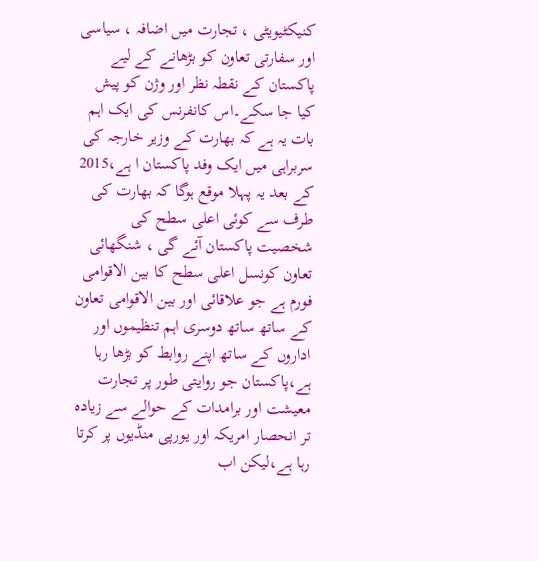کنیکٹیویٹی ، تجارت میں اضافہ ، سیاسی اور سفارتی تعاون کو بڑھانے کے لیے پاکستان کے نقطہ نظر اور وژن کو پیش کیا جا سکے۔اس کانفرنس کی ایک اہم بات یہ ہے کہ بھارت کے وزیر خارجہ کی سربراہی میں ایک وفد پاکستان ا ہے،2015 کے بعد یہ پہلا موقع ہوگا کہ بھارت کی طرف سے کوئی اعلی سطح کی شخصیت پاکستان آئے گی ، شنگھائی تعاون کونسل اعلی سطح کا بین الاقوامی فورم ہے جو علاقائی اور بین الاقوامی تعاون کے ساتھ ساتھ دوسری اہم تنظیموں اور اداروں کے ساتھ اپنے روابط کو بڑھا رہا ہے،پاکستان جو روایتی طور پر تجارت معیشت اور برامدات کے حوالے سے زیادہ تر انحصار امریکہ اور یورپی منڈیوں پر کرتا رہا ہے،لیکن اب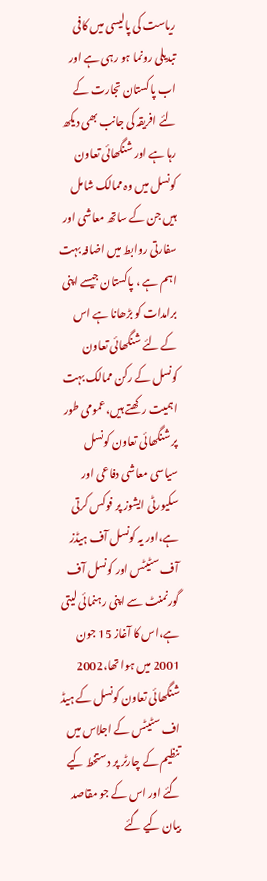ریاست کی پالیسی میں کافی تبدیلی رونما ہو رہی ہے اور اب پاکستان تجارت کے لئے افریقہ کی جانب بھی دیکھ رہا ہے اور شنگھائی تعاون کونسل میں وہ ممالک شامل ہیں جن کے ساتھ معاشی اور سفارتی روابط میں اضافہ بہت اہم ہے ، پاکستان جیسے اپنی برامدات کو بڑھانا ہے اس کے لئے شنگھائی تعاون کونسل کے رکن ممالک بہت اہمیت رکھتے ہیں،عمومی طور پر شنگھائی تعاون کونسل سیاسی معاشی دفاعی اور سکیورٹی ایشوز پر فوکس کرتی ہے،اور یہ کونسل آف ہیڈز آف سٹیٹس اور کونسل آف گورنمنٹ سے اپنی رہنمائی لیتی ہے،اس کا آغاز 15 جون 2001 میں ہوا تھا،2002 شنگھائی تعاون کونسل کے ہیڈ اف سٹیٹس کے اجلاس میں تنظیم کے چارٹر پر دستخط کیے گئے اور اس کے جو مقاصد بیان کیے گئے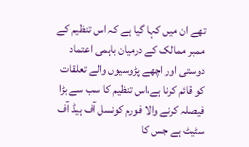تھے ان میں کہا گیا ہے کہ اس تنظیم کے ممبر ممالک کے درمیان باہمی اعتماد دوستی اور اچھے پڑوسیوں والے تعلقات کو قائم کرنا ہے،اس تنظیم کا سب سے بڑا فیصلہ کرنے والا فورم کونسل آف ہیڈ آف سٹیٹ ہے جس کا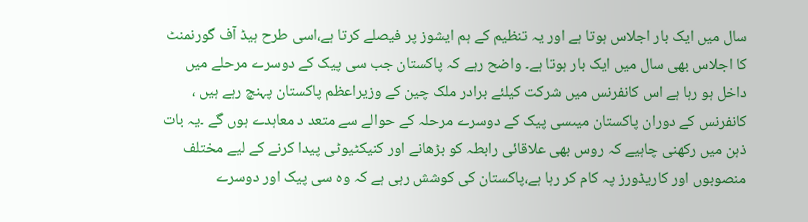سال میں ایک بار اجلاس ہوتا ہے اور یہ تنظیم کے ہم ایشوز پر فیصلے کرتا ہے،اسی طرح ہیڈ آف گورنمنٹ کا اجلاس بھی سال میں ایک بار ہوتا ہے۔ واضح رہے کہ پاکستان جب سی پیک کے دوسرے مرحلے میں داخل ہو رہا ہے اس کانفرنس میں شرکت کیلئے برادر ملک چین کے وزیراعظم پاکستان پہنچ رہے ہیں ، کانفرنس کے دوران پاکستان میںسی پیک کے دوسرے مرحلہ کے حوالے سے متعد د معاہدے ہوں گے ۔یہ بات ذہن میں رکھنی چاہیے کہ روس بھی علاقائی رابطہ کو بڑھانے اور کنیکٹیوٹی پیدا کرنے کے لیے مختلف منصوبوں اور کاریڈورز پہ کام کر رہا ہے،پاکستان کی کوشش رہی ہے کہ وہ سی پیک اور دوسرے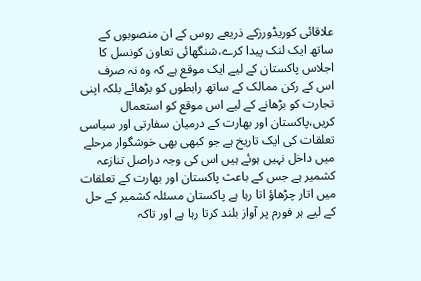علاقائی کوریڈورزکے ذریعے روس کے ان منصوبوں کے ساتھ ایک لنک پیدا کرے،شنگھائی تعاون کونسل کا اجلاس پاکستان کے لیے ایک موقع ہے کہ وہ نہ صرف اس کے رکن ممالک کے ساتھ رابطوں کو بڑھائے بلکہ اپنی تجارت کو بڑھانے کے لیے اس موقع کو استعمال کریں،پاکستان اور بھارت کے درمیان سفارتی اور سیاسی تعلقات کی ایک تاریخ ہے جو کبھی بھی خوشگوار مرحلے میں داخل نہیں ہوئے ہیں اس کی وجہ دراصل تنازعہ کشمیر ہے جس کے باعث پاکستان اور بھارت کے تعلقات میں اتار چڑھاؤ اتا رہا ہے پاکستان مسئلہ کشمیر کے حل کے لیے ہر فورم پر آواز بلند کرتا رہا ہے اور تاکہ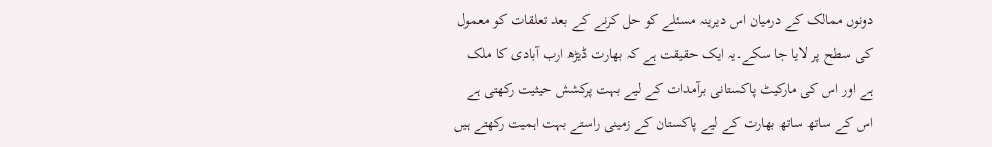دونوں ممالک کے درمیان اس دیرینہ مسئلے کو حل کرنے کے بعد تعلقات کو معمول کی سطح پر لایا جا سکے۔یہ ایک حقیقت ہے کہ بھارت ڈیڑھ ارب آبادی کا ملک ہے اور اس کی مارکیٹ پاکستانی برآمدات کے لیے بہت پرکشش حیثیت رکھتی ہے اس کے ساتھ ساتھ بھارت کے لیے پاکستان کے زمینی راستے بہت اہمیت رکھتے ہیں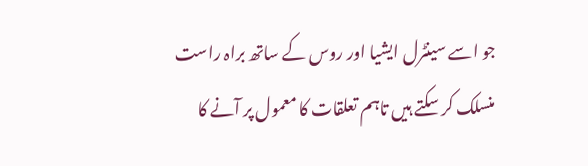جو اسے سینٹرل ایشیا اور روس کے ساتھ براہ راست منسلک کر سکتے ہیں تاہم تعلقات کا معمول پر آنے کا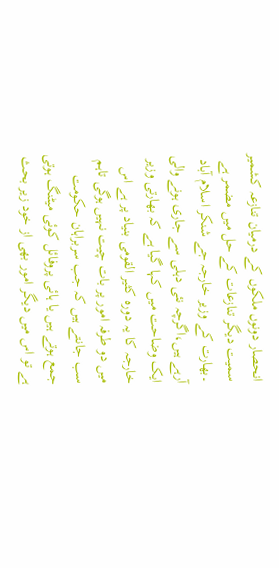انحصار دونوں ملکوں کے درمیان تنازعہ کشمیر سمیت دیگر تنازعات کے حل میں مضمر ہے ۔بھارت کے وزیر خارجہ جے شنکر اسلام آباد آرہے ہیں،اگرچہ نئی دہلی سے جاری ہونے والی ایک وضاحت میں کہا گیا ہے کہ بھارتی وزیر خارجہ کا یہ دورہ کثیر القومی بنیاد پر ہے اس میں دو طرفہ امور پر بات چیت نہیں ہوگی تاہم سب جانتے ہیں کہ جب سربراہان حکومت جمع ہوتے ہیں یا ہائی پروفائل کوئی میٹنگ ہوتی ہے تو اس میں دیگر امور بھی از خود زیر بحث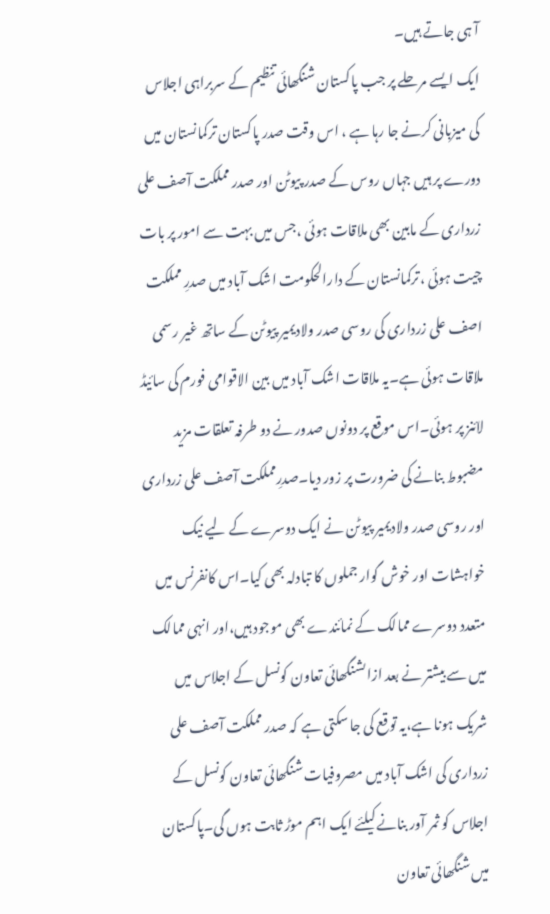آ ہی جاتے ہیں۔
ایک ایسے مرحلے پر جب پاکستان شنگھائی تنظیم کے سربراہی اجلاس کی میزبانی کرنے جا رہا ہے ، اس وقت صدر پاکستان ترکمانستان میں دورے پر ہیں جہاں روس کے صدر پیوٹن اور صدر مملکت آصف علی زرداری کے مابین بھی ملاقات ہوئی ،جس میں بہت سے امور پر بات چیت ہوئی ،ترکمانستان کے دارالحکومت اشک آباد میں صدرِ مملکت اصف علی زرداری کی روسی صدر ولادیمیر پیوٹن کے ساتھ غیر رسمی ملاقات ہوئی ہے۔یہ ملاقات اشک آباد میں بین الاقوامی فورم کی سائیڈ لائنز پر ہوئی۔اس موقع پر دونوں صدور نے دو طرفہ تعلقات مزید مضبوط بنانے کی ضرورت پر زور دیا۔صدرِمملکت آصف علی زرداری اور روسی صدر ولادیمیر پیوٹن نے ایک دوسرے کے لیے نیک خواہشات اور خوش گوار جملوں کا تبادلہ بھی کیا۔اس کانفرنس میں متعدد دوسرے ممالک کے نمائندے بھی موجود ہیں،اور انہی ممالک میں سے بیشتر نے بعد ازاںشنگھائی تعاون کونسل کے اجلاس میں شریک ہونا ہے،یہ توقع کی جا سکتی ہے کہ صدر مملکت آصف علی زرداری کی اشک آباد میں مصروفیات شنگھائی تعاون کونسل کے اجلاس کو ثمر آور بنانے کیلئے ایک اہم موڑ ثابت ہوں گی۔پاکستان میں شنگھائی تعاون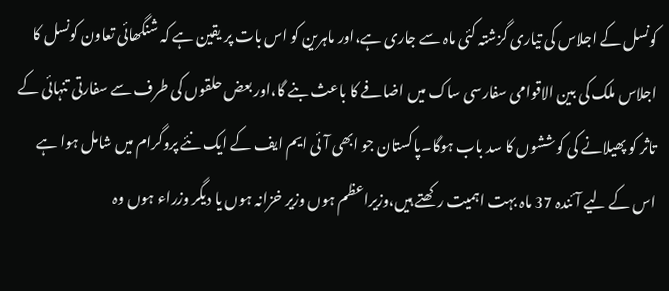کونسل کے اجلاس کی تیاری گزشتہ کئی ماہ سے جاری ہے،اور ماہرین کو اس بات پر یقین ہے کہ شنگھائی تعاون کونسل کا اجلاس ملک کی بین الاقوامی سفارسی ساک میں اضافے کا باعث بنے گا،اور بعض حلقوں کی طرف سے سفارتی تنہائی کے تاثر کو پھیلانے کی کوششوں کا سد باب ہوگا۔پاکستان جو ابھی آئی ایم ایف کے ایک نئے پروگرام میں شامل ہوا ہے اس کے لیے آئندہ 37 ماہ بہت اہمیت رکھتے ہیں،وزیراعظم ہوں وزیر خزانہ ہوں یا دیگر وزراء ہوں وہ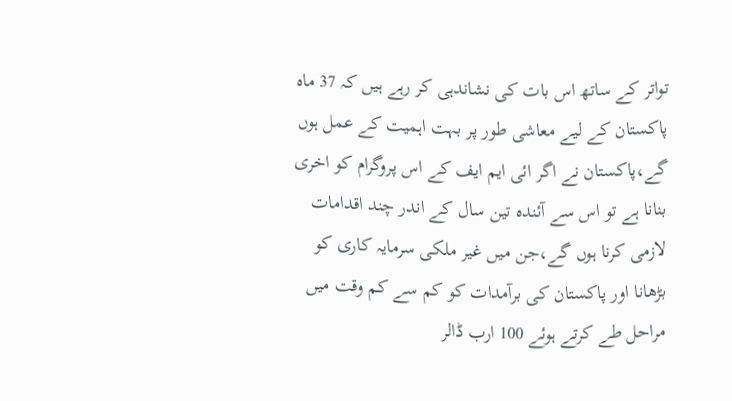تواتر کے ساتھ اس بات کی نشاندہی کر رہے ہیں کہ 37 ماہ پاکستان کے لیے معاشی طور پر بہت اہمیت کے عمل ہوں گے،پاکستان نے اگر ائی ایم ایف کے اس پروگرام کو اخری بنانا ہے تو اس سے آئندہ تین سال کے اندر چند اقدامات لازمی کرنا ہوں گے،جن میں غیر ملکی سرمایہ کاری کو بڑھانا اور پاکستان کی برآمدات کو کم سے کم وقت میں مراحل طے کرتے ہوئے 100 ارب ڈالر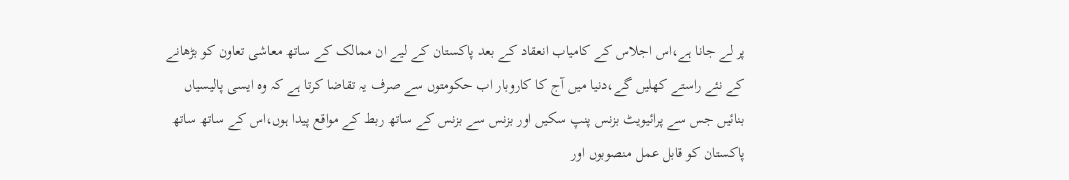پر لے جانا ہے،اس اجلاس کے کامیاب انعقاد کے بعد پاکستان کے لیے ان ممالک کے ساتھ معاشی تعاون کو بڑھانے کے نئے راستے کھلیں گے،دنیا میں آج کا کاروبار اب حکومتوں سے صرف یہ تقاضا کرتا ہے کہ وہ ایسی پالیسیاں بنائیں جس سے پرائیویٹ بزنس پنپ سکیں اور بزنس سے بزنس کے ساتھ ربط کے مواقع پیدا ہوں،اس کے ساتھ ساتھ پاکستان کو قابل عمل منصوبوں اور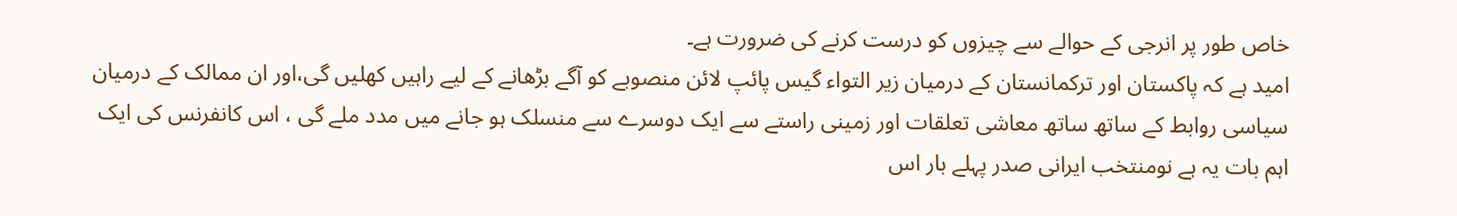خاص طور پر انرجی کے حوالے سے چیزوں کو درست کرنے کی ضرورت ہے۔
امید ہے کہ پاکستان اور ترکمانستان کے درمیان زیر التواء گیس پائپ لائن منصوبے کو آگے بڑھانے کے لیے راہیں کھلیں گی،اور ان ممالک کے درمیان سیاسی روابط کے ساتھ ساتھ معاشی تعلقات اور زمینی راستے سے ایک دوسرے سے منسلک ہو جانے میں مدد ملے گی ، اس کانفرنس کی ایک اہم بات یہ ہے نومنتخب ایرانی صدر پہلے بار اس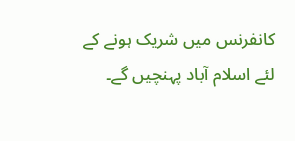کانفرنس میں شریک ہونے کے لئے اسلام آباد پہنچیں گے۔